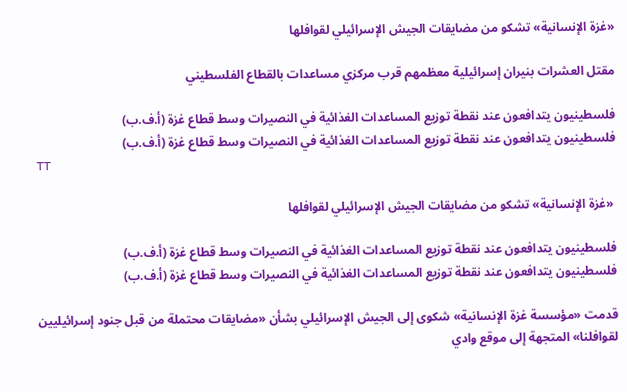«غزة الإنسانية» تشكو من مضايقات الجيش الإسرائيلي لقوافلها

مقتل العشرات بنيران إسرائيلية معظمهم قرب مركزي مساعدات بالقطاع الفلسطيني

فلسطينيون يتدافعون عند نقطة توزيع المساعدات الغذائية في النصيرات وسط قطاع غزة (أ.ف.ب)
فلسطينيون يتدافعون عند نقطة توزيع المساعدات الغذائية في النصيرات وسط قطاع غزة (أ.ف.ب)
TT

 «غزة الإنسانية» تشكو من مضايقات الجيش الإسرائيلي لقوافلها

فلسطينيون يتدافعون عند نقطة توزيع المساعدات الغذائية في النصيرات وسط قطاع غزة (أ.ف.ب)
فلسطينيون يتدافعون عند نقطة توزيع المساعدات الغذائية في النصيرات وسط قطاع غزة (أ.ف.ب)

قدمت «مؤسسة غزة الإنسانية» شكوى إلى الجيش الإسرائيلي بشأن «مضايقات محتملة من قبل جنود إسرائيليين لقوافلنا» المتجهة إلى موقع وادي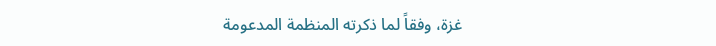غزة، وفقاً لما ذكرته المنظمة المدعومة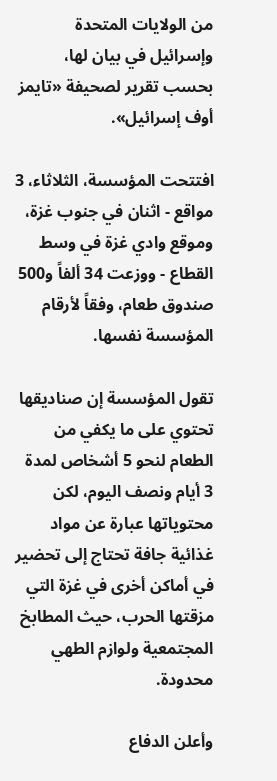من الولايات المتحدة وإسرائيل في بيان لها، بحسب تقرير لصحيفة «تايمز أوف إسرائيل».

افتتحت المؤسسة، الثلاثاء، 3 مواقع - اثنان في جنوب غزة، وموقع وادي غزة في وسط القطاع - ووزعت 34 ألفاً و500 صندوق طعام، وفقاً لأرقام المؤسسة نفسها.

تقول المؤسسة إن صناديقها تحتوي على ما يكفي من الطعام لنحو 5 أشخاص لمدة 3 أيام ونصف اليوم، لكن محتوياتها عبارة عن مواد غذائية جافة تحتاج إلى تحضير في أماكن أخرى في غزة التي مزقتها الحرب، حيث المطابخ المجتمعية ولوازم الطهي محدودة.

وأعلن الدفاع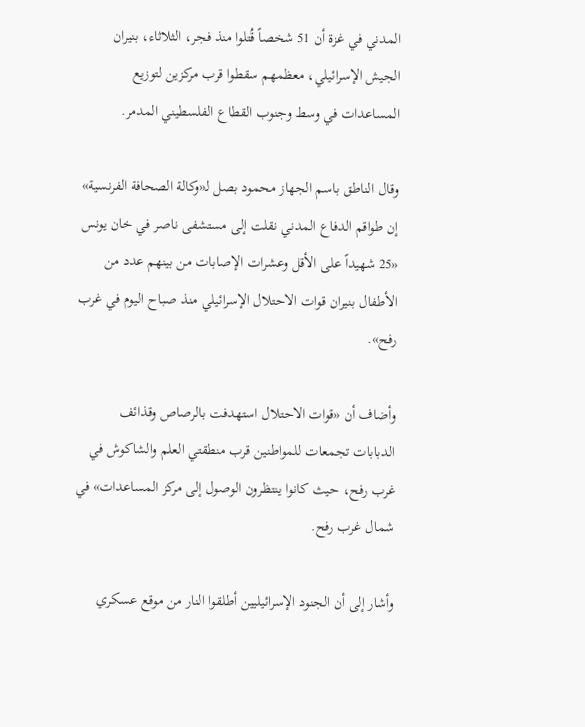المدني في غزة أن 51 شخصاً قُتلوا منذ فجر، الثلاثاء، بنيران الجيش الإسرائيلي، معظمهم سقطوا قرب مركزين لتوزيع المساعدات في وسط وجنوب القطاع الفلسطيني المدمر.

وقال الناطق باسم الجهاز محمود بصل لـ«وكالة الصحافة الفرنسية» إن طواقم الدفاع المدني نقلت إلى مستشفى ناصر في خان يونس «25 شهيداً على الأقل وعشرات الإصابات من بينهم عدد من الأطفال بنيران قوات الاحتلال الإسرائيلي منذ صباح اليوم في غرب رفح».

وأضاف أن «قوات الاحتلال استهدفت بالرصاص وقذائف الدبابات تجمعات للمواطنين قرب منطقتي العلم والشاكوش في غرب رفح، حيث كانوا ينتظرون الوصول إلى مركز المساعدات» في شمال غرب رفح.

وأشار إلى أن الجنود الإسرائيليين أطلقوا النار من موقع عسكري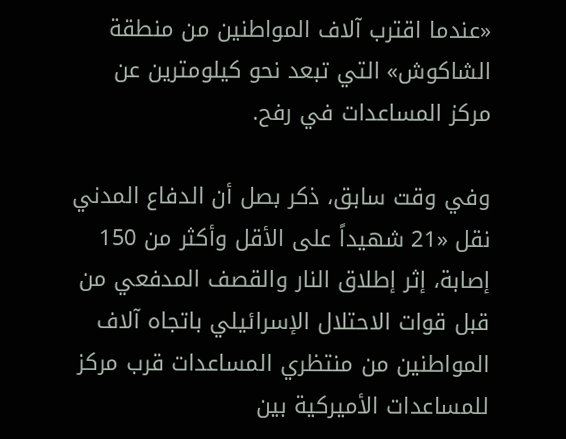«عندما اقترب آلاف المواطنين من منطقة الشاكوش» التي تبعد نحو كيلومترين عن مركز المساعدات في رفح.

وفي وقت سابق، ذكر بصل أن الدفاع المدني نقل «21 شهيداً على الأقل وأكثر من 150 إصابة، إثر إطلاق النار والقصف المدفعي من قبل قوات الاحتلال الإسرائيلي باتجاه آلاف المواطنين من منتظري المساعدات قرب مركز للمساعدات الأميركية بين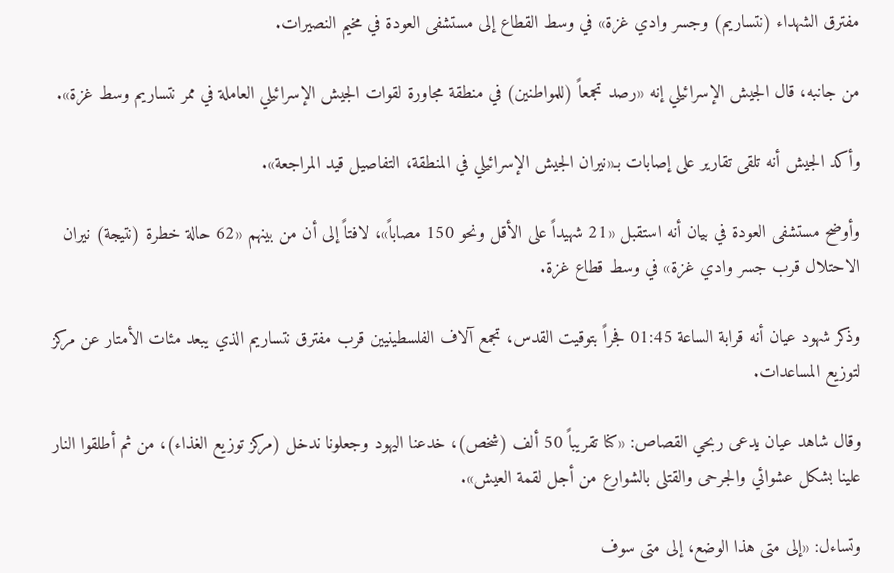مفترق الشهداء (نتساريم) وجسر وادي غزة» في وسط القطاع إلى مستشفى العودة في مخيم النصيرات.

من جانبه، قال الجيش الإسرائيلي إنه «رصد تجمعاً (للمواطنين) في منطقة مجاورة لقوات الجيش الإسرائيلي العاملة في ممر نتساريم وسط غزة».

وأكد الجيش أنه تلقى تقارير على إصابات بـ«نيران الجيش الإسرائيلي في المنطقة، التفاصيل قيد المراجعة».

وأوضح مستشفى العودة في بيان أنه استقبل «21 شهيداً على الأقل ونحو 150 مصاباً»، لافتاً إلى أن من بينهم «62 حالة خطرة (نتيجة) نيران الاحتلال قرب جسر وادي غزة» في وسط قطاع غزة.

وذكر شهود عيان أنه قرابة الساعة 01:45 فجراً بتوقيت القدس، تجمع آلاف الفلسطينيين قرب مفترق نتساريم الذي يبعد مئات الأمتار عن مركز لتوزيع المساعدات.

وقال شاهد عيان يدعى ربحي القصاص: «كنا تقريباً 50 ألف (شخص)، خدعنا اليهود وجعلونا ندخل (مركز توزيع الغذاء)، من ثم أطلقوا النار علينا بشكل عشوائي والجرحى والقتلى بالشوارع من أجل لقمة العيش».

وتساءل: «إلى متى هذا الوضع، إلى متى سوف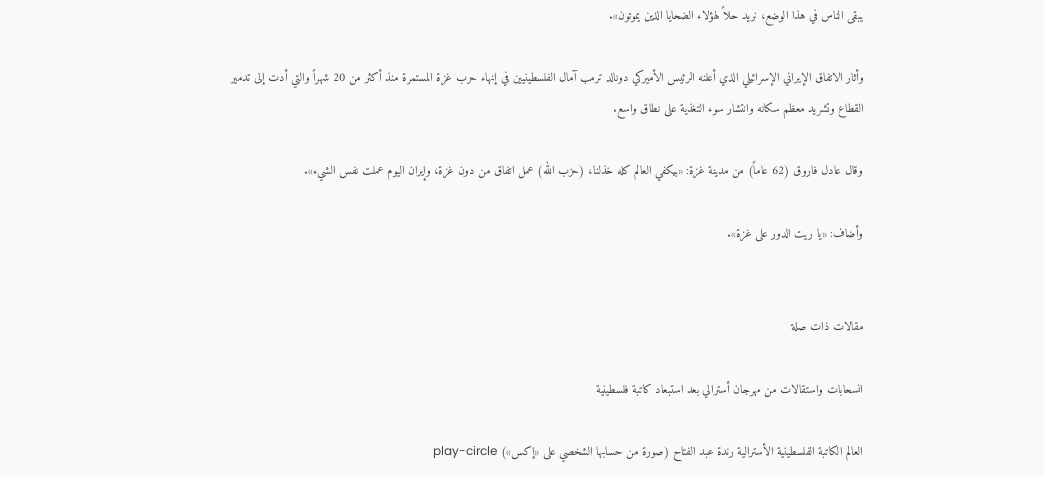يبقى الناس في هذا الوضع، نريد حلاً لهؤلاء الضحايا الذين يموتون».

وأثار الاتفاق الإيراني الإسرائيلي الذي أعلنه الرئيس الأميركي دونالد ترمب آمال الفلسطينيين في إنهاء حرب غزة المستمرة منذ أكثر من 20 شهراً والتي أدت إلى تدمير القطاع وتشريد معظم سكانه وانتشار سوء التغذية على نطاق واسع.

وقال عادل فاروق (62 عاماً) من مدينة غزة: «بيكفي العالم كله خذلنا، (حزب الله) عمل اتفاق من دون غزة، وإيران اليوم عملت نفس الشيء».

وأضاف: «يا ريت الدور على غزة».


مقالات ذات صلة

انسحابات واستقالات من مهرجان أسترالي بعد استبعاد كاتبة فلسطينية

العالم الكاتبة الفلسطينية الأسترالية رندة عبد الفتاح (صورة من حسابها الشخصي على «إكس») play-circle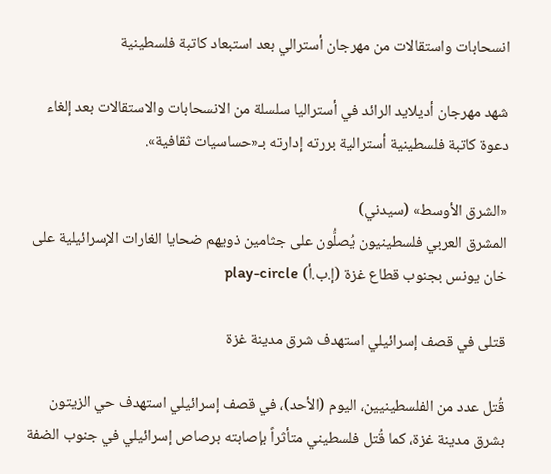انسحابات واستقالات من مهرجان أسترالي بعد استبعاد كاتبة فلسطينية

شهد مهرجان أديلايد الرائد في أستراليا سلسلة من الانسحابات والاستقالات بعد إلغاء دعوة كاتبة فلسطينية أسترالية بررته إدارته بـ«حساسيات ثقافية».

«الشرق الأوسط» (سيدني)
المشرق العربي فلسطينيون يُصلُّون على جثامين ذويهم ضحايا الغارات الإسرائيلية على خان يونس بجنوب قطاع غزة (إ.ب.أ) play-circle

قتلى في قصف إسرائيلي استهدف شرق مدينة غزة

قُتل عدد من الفلسطينيين، اليوم (الأحد)، في قصف إسرائيلي استهدف حي الزيتون بشرق مدينة غزة، كما قُتل فلسطيني متأثراً بإصابته برصاص إسرائيلي في جنوب الضفة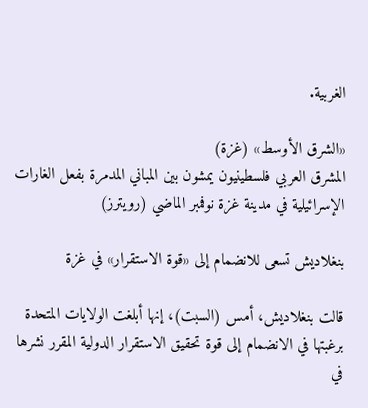الغربية.

«الشرق الأوسط» (غزة)
المشرق العربي فلسطينيون يمشون بين المباني المدمرة بفعل الغارات الإسرائيلية في مدينة غزة نوفمبر الماضي (رويترز)

بنغلاديش تسعى للانضمام إلى «قوة الاستقرار» في غزة

قالت بنغلاديش، أمس (السبت)، إنها أبلغت الولايات المتحدة برغبتها في الانضمام إلى قوة تحقيق الاستقرار الدولية المقرر نشرها في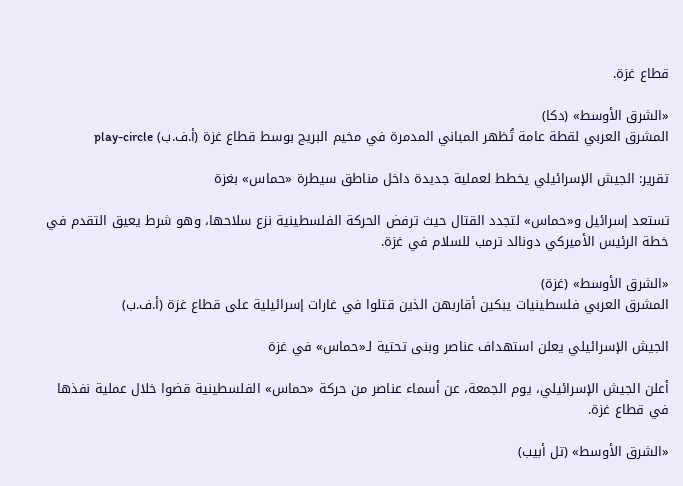قطاع غزة.

«الشرق الأوسط» (دكا)
المشرق العربي لقطة عامة تُظهر المباني المدمرة في مخيم البريج بوسط قطاع غزة (أ.ف.ب) play-circle

تقرير: الجيش الإسرائيلي يخطط لعملية جديدة داخل مناطق سيطرة «حماس» بغزة

تستعد إسرائيل و«حماس» لتجدد القتال حيث ترفض الحركة الفلسطينية نزع سلاحها، وهو شرط يعيق التقدم في خطة الرئيس الأميركي دونالد ترمب للسلام في غزة.

«الشرق الأوسط» (غزة)
المشرق العربي فلسطينيات يبكين أقاربهن الذين قتلوا في غارات إسرائيلية على قطاع غزة (أ.ف.ب)

الجيش الإسرائيلي يعلن استهداف عناصر وبنى تحتية لـ«حماس» في غزة

أعلن الجيش الإسرائيلي، يوم الجمعة، عن أسماء عناصر من حركة «حماس» الفلسطينية قضوا خلال عملية نفذها في قطاع غزة.

«الشرق الأوسط» (تل أبيب)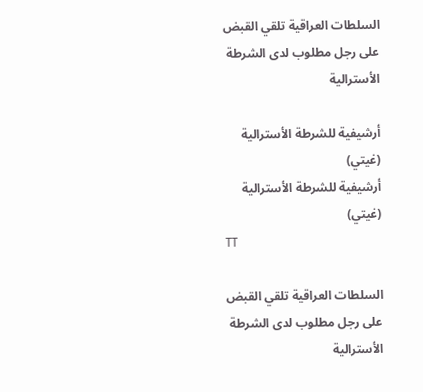السلطات العراقية تلقي القبض على رجل مطلوب لدى الشرطة الأسترالية

أرشيفية للشرطة الأسترالية (غيتي)
أرشيفية للشرطة الأسترالية (غيتي)
TT

السلطات العراقية تلقي القبض على رجل مطلوب لدى الشرطة الأسترالية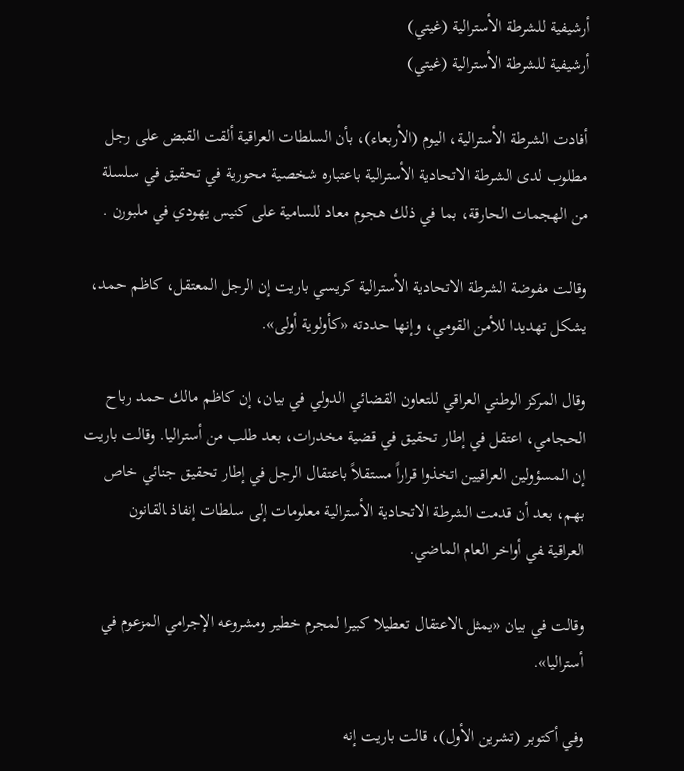أرشيفية للشرطة الأسترالية (غيتي)
أرشيفية للشرطة الأسترالية (غيتي)

أفادت الشرطة الأسترالية، اليوم (الأربعاء)، بأن السلطات العراقية ألقت القبض على رجل مطلوب لدى الشرطة الاتحادية الأسترالية باعتباره شخصية محورية في تحقيق في سلسلة من الهجمات الحارقة، بما في ذلك هجوم معاد للسامية على كنيس يهودي في ملبورن .

وقالت مفوضة الشرطة الاتحادية الأسترالية كريسي باريت إن الرجل المعتقل، كاظم حمد، يشكل ‌تهديدا للأمن ‌القومي، وإنها حددته «كأولوية ‌أولى».

وقال المركز الوطني ‌العراقي للتعاون القضائي الدولي في بيان، إن كاظم مالك حمد رباح الحجامي، اعتقل في إطار تحقيق في قضية مخدرات، بعد طلب من أستراليا. وقالت باريت إن المسؤولين العراقيين اتخذوا قراراً مستقلاً باعتقال الرجل في إطار تحقيق جنائي خاص بهم، بعد أن قدمت الشرطة الاتحادية الأسترالية ‌معلومات إلى سلطات إنفاذ ‍القانون العراقية ‍في أواخر العام الماضي.

وقالت في بيان «يمثل ‍الاعتقال تعطيلا كبيرا لمجرم خطير ومشروعه الإجرامي المزعوم في أستراليا».

وفي أكتوبر (تشرين الأول)، قالت باريت إنه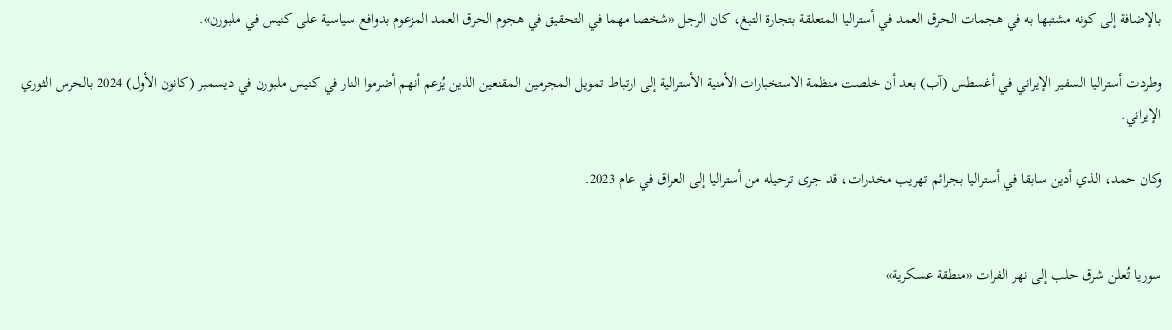بالإضافة إلى كونه مشتبها به في هجمات الحرق العمد في أستراليا المتعلقة بتجارة التبغ، كان الرجل «شخصا مهما في التحقيق في هجوم الحرق العمد المزعوم بدوافع سياسية على كنيس في ملبورن».

وطردت أستراليا السفير الإيراني في أغسطس (آب) بعد أن خلصت منظمة الاستخبارات الأمنية الأسترالية إلى ارتباط تمويل المجرمين المقنعين الذين يُزعم أنهم أضرموا النار في كنيس ملبورن في ديسمبر (كانون الأول) 2024 بالحرس الثوري الإيراني.

وكان حمد، الذي أدين سابقا في أستراليا بجرائم ‌تهريب مخدرات، قد جرى ترحيله من أستراليا إلى العراق في عام 2023.


سوريا تُعلن شرق حلب إلى نهر الفرات «منطقة عسكرية»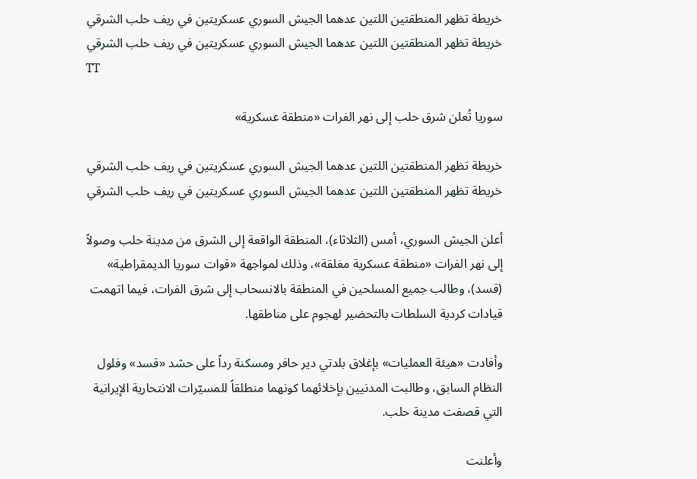خريطة تظهر المنطقتين اللتين عدهما الجيش السوري عسكريتين في ريف حلب الشرقي
خريطة تظهر المنطقتين اللتين عدهما الجيش السوري عسكريتين في ريف حلب الشرقي
TT

سوريا تُعلن شرق حلب إلى نهر الفرات «منطقة عسكرية»

خريطة تظهر المنطقتين اللتين عدهما الجيش السوري عسكريتين في ريف حلب الشرقي
خريطة تظهر المنطقتين اللتين عدهما الجيش السوري عسكريتين في ريف حلب الشرقي

أعلن الجيش السوري، أمس (الثلاثاء)، المنطقة الواقعة إلى الشرق من مدينة حلب وصولاً إلى نهر الفرات «منطقة عسكرية مغلقة»، وذلك لمواجهة «قوات سوريا الديمقراطية» (قسد)، وطالب جميع المسلحين في المنطقة بالانسحاب إلى شرق الفرات، فيما اتهمت قيادات كردية السلطات بالتحضير لهجوم على مناطقها.

وأفادت «هيئة العمليات» بإغلاق بلدتي دير حافر ومسكنة رداً على حشد «قسد» وفلول النظام السابق، وطالبت المدنيين بإخلائهما كونهما منطلقاً للمسيّرات الانتحارية الإيرانية التي قصفت مدينة حلب.

وأعلنت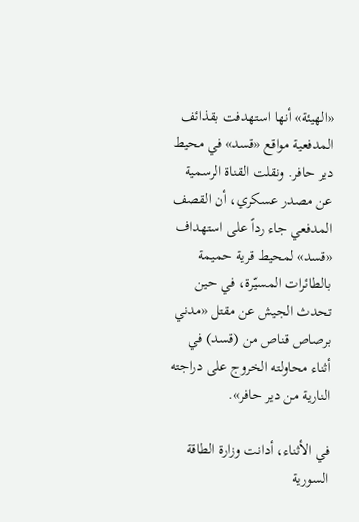«الهيئة» أنها استهدفت بقذائف المدفعية مواقع «قسد» في محيط دير حافر. ونقلت القناة الرسمية عن مصدر عسكري، أن القصف المدفعي جاء رداً على استهداف «قسد» لمحيط قرية حميمة بالطائرات المسيّرة، في حين تحدث الجيش عن مقتل «مدني برصاص قناص من (قسد) في أثناء محاولته الخروج على دراجته النارية من دير حافر».

في الأثناء، أدانت وزارة الطاقة السورية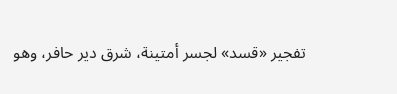تفجير «قسد» لجسر أمتينة، شرق دير حافر، وهو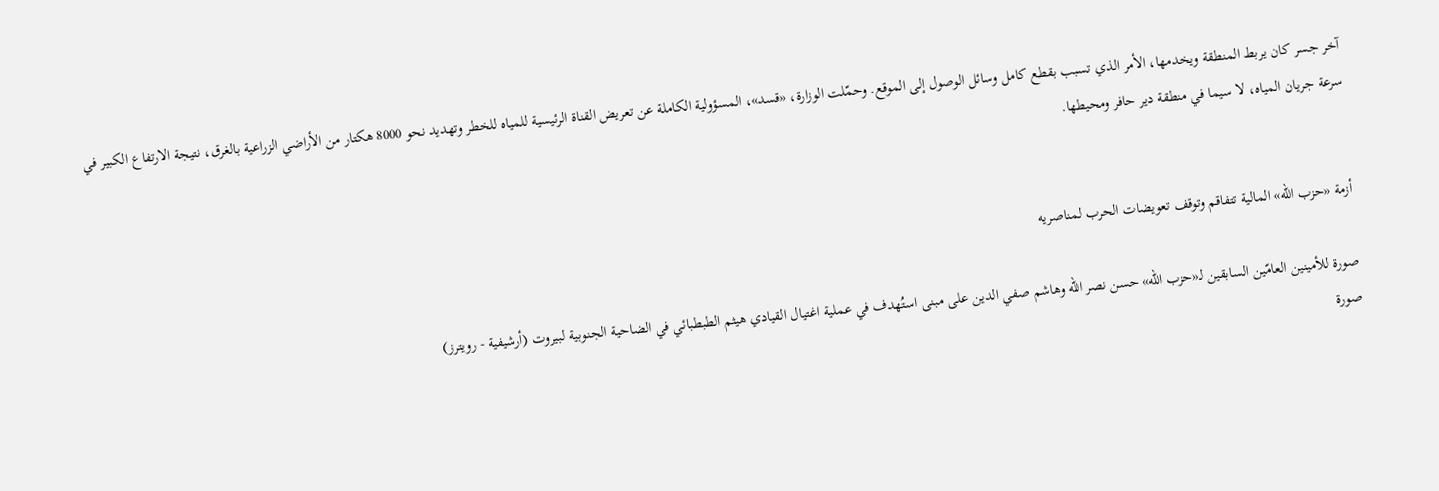آخر جسر كان يربط المنطقة ويخدمها، الأمر الذي تسبب بقطع كامل وسائل الوصول إلى الموقع. وحمّلت الوزارة، «قسد»، المسؤولية الكاملة عن تعريض القناة الرئيسية للمياه للخطر وتهديد نحو 8000 هكتار من الأراضي الزراعية بالغرق، نتيجة الارتفاع الكبير في سرعة جريان المياه، لا سيما في منطقة دير حافر ومحيطها.


أزمة «حزب الله» المالية تتفاقم وتوقف تعويضات الحرب لمناصريه

صورة للأمينين العامّين السابقين لـ«حزب الله» حسن نصر الله وهاشم صفي الدين على مبنى استُهدف في عملية اغتيال القيادي هيثم الطبطبائي في الضاحية الجنوبية لبيروت (أرشيفية - رويترز)
صورة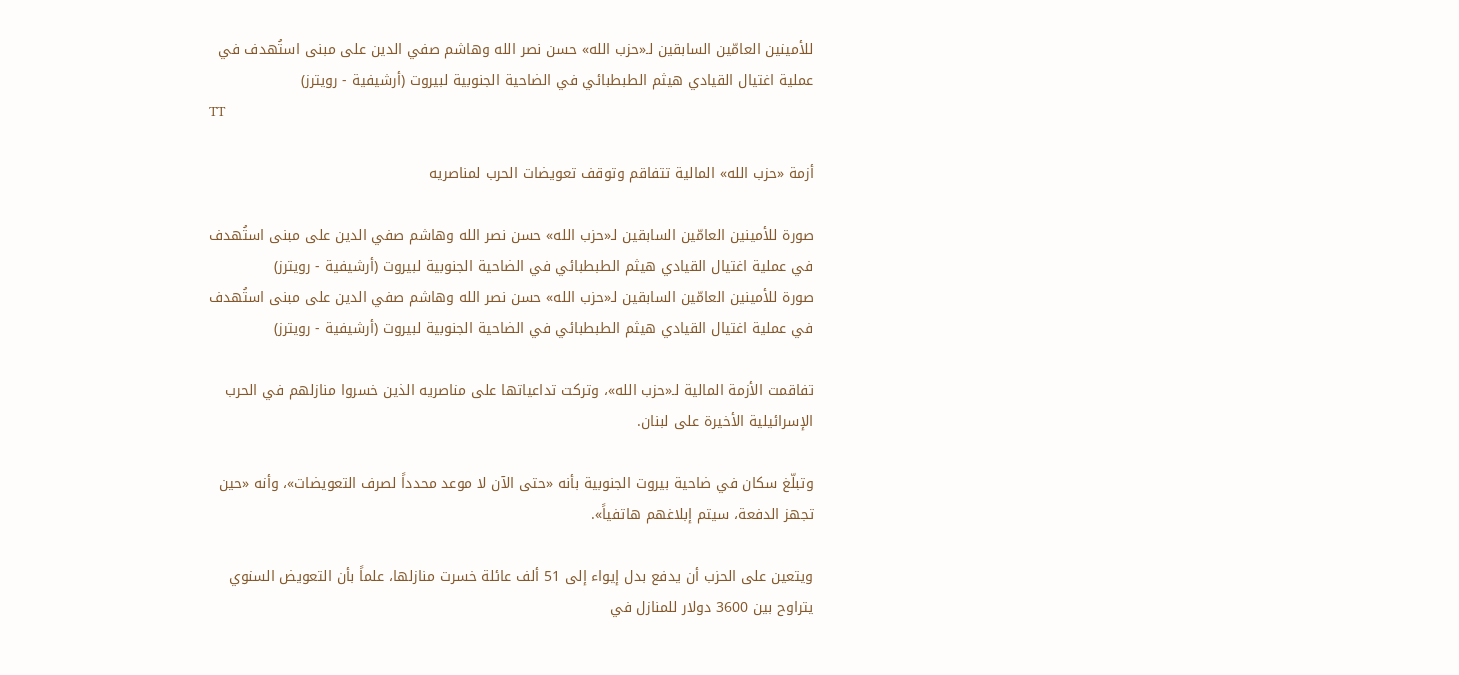للأمينين العامّين السابقين لـ«حزب الله» حسن نصر الله وهاشم صفي الدين على مبنى استُهدف في عملية اغتيال القيادي هيثم الطبطبائي في الضاحية الجنوبية لبيروت (أرشيفية - رويترز)
TT

أزمة «حزب الله» المالية تتفاقم وتوقف تعويضات الحرب لمناصريه

صورة للأمينين العامّين السابقين لـ«حزب الله» حسن نصر الله وهاشم صفي الدين على مبنى استُهدف في عملية اغتيال القيادي هيثم الطبطبائي في الضاحية الجنوبية لبيروت (أرشيفية - رويترز)
صورة للأمينين العامّين السابقين لـ«حزب الله» حسن نصر الله وهاشم صفي الدين على مبنى استُهدف في عملية اغتيال القيادي هيثم الطبطبائي في الضاحية الجنوبية لبيروت (أرشيفية - رويترز)

تفاقمت الأزمة المالية لـ«حزب الله»، وتركت تداعياتها على مناصريه الذين خسروا منازلهم في الحرب الإسرائيلية الأخيرة على لبنان.

وتبلّغ سكان في ضاحية بيروت الجنوبية بأنه «حتى الآن لا موعد محدداً لصرف التعويضات»، وأنه «حين تجهز الدفعة، سيتم إبلاغهم هاتفياً».

ويتعين على الحزب أن يدفع بدل إيواء إلى 51 ألف عائلة خسرت منازلها، علماً بأن التعويض السنوي يتراوح بين 3600 دولار للمنازل في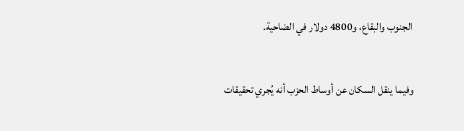الجنوب والبقاع، و4800 دولار في الضاحية.

وفيما ينقل السكان عن أوساط الحزب أنه يُجري تحقيقات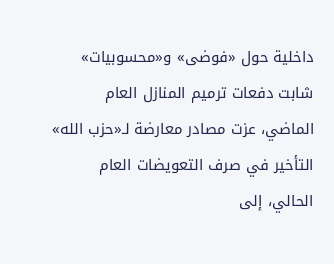داخلية حول «فوضى» و«محسوبيات» شابت دفعات ترميم المنازل العام الماضي، عزت مصادر معارضة لـ«حزب الله» التأخير في صرف التعويضات العام الحالي، إلى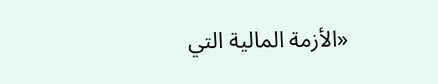«الأزمة المالية التي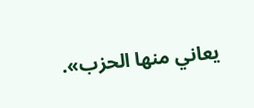يعاني منها الحزب».